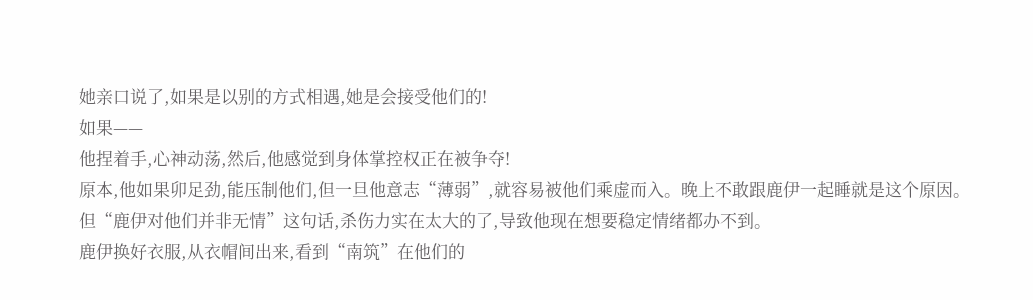她亲口说了,如果是以别的方式相遇,她是会接受他们的!
如果——
他捏着手,心神动荡,然后,他感觉到身体掌控权正在被争夺!
原本,他如果卯足劲,能压制他们,但一旦他意志“薄弱”,就容易被他们乘虚而入。晚上不敢跟鹿伊一起睡就是这个原因。
但“鹿伊对他们并非无情”这句话,杀伤力实在太大的了,导致他现在想要稳定情绪都办不到。
鹿伊换好衣服,从衣帽间出来,看到“南筑”在他们的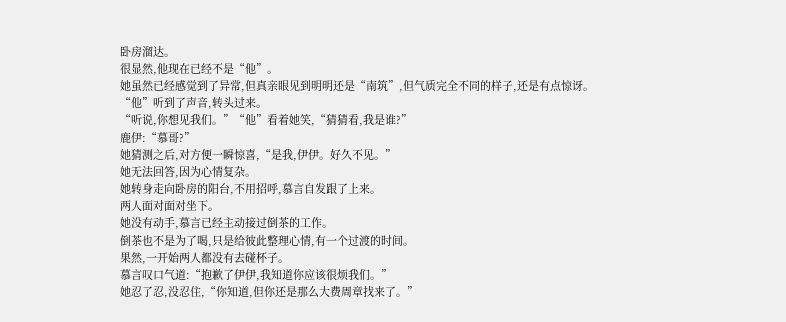卧房溜达。
很显然,他现在已经不是“他”。
她虽然已经感觉到了异常,但真亲眼见到明明还是“南筑”,但气质完全不同的样子,还是有点惊讶。
“他”听到了声音,转头过来。
“听说,你想见我们。”“他”看着她笑,“猜猜看,我是谁?”
鹿伊:“慕哥?”
她猜测之后,对方便一瞬惊喜,“是我,伊伊。好久不见。”
她无法回答,因为心情复杂。
她转身走向卧房的阳台,不用招呼,慕言自发跟了上来。
两人面对面对坐下。
她没有动手,慕言已经主动接过倒茶的工作。
倒茶也不是为了喝,只是给彼此整理心情,有一个过渡的时间。
果然,一开始两人都没有去碰杯子。
慕言叹口气道:“抱歉了伊伊,我知道你应该很烦我们。”
她忍了忍,没忍住,“你知道,但你还是那么大费周章找来了。”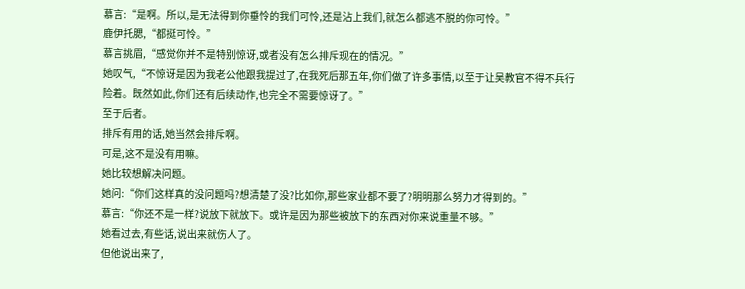慕言:“是啊。所以,是无法得到你垂怜的我们可怜,还是沾上我们,就怎么都逃不脱的你可怜。”
鹿伊托腮,“都挺可怜。”
慕言挑眉,“感觉你并不是特别惊讶,或者没有怎么排斥现在的情况。”
她叹气,“不惊讶是因为我老公他跟我提过了,在我死后那五年,你们做了许多事情,以至于让吴教官不得不兵行险着。既然如此,你们还有后续动作,也完全不需要惊讶了。”
至于后者。
排斥有用的话,她当然会排斥啊。
可是,这不是没有用嘛。
她比较想解决问题。
她问:“你们这样真的没问题吗?想清楚了没?比如你,那些家业都不要了?明明那么努力才得到的。”
慕言:“你还不是一样?说放下就放下。或许是因为那些被放下的东西对你来说重量不够。”
她看过去,有些话,说出来就伤人了。
但他说出来了,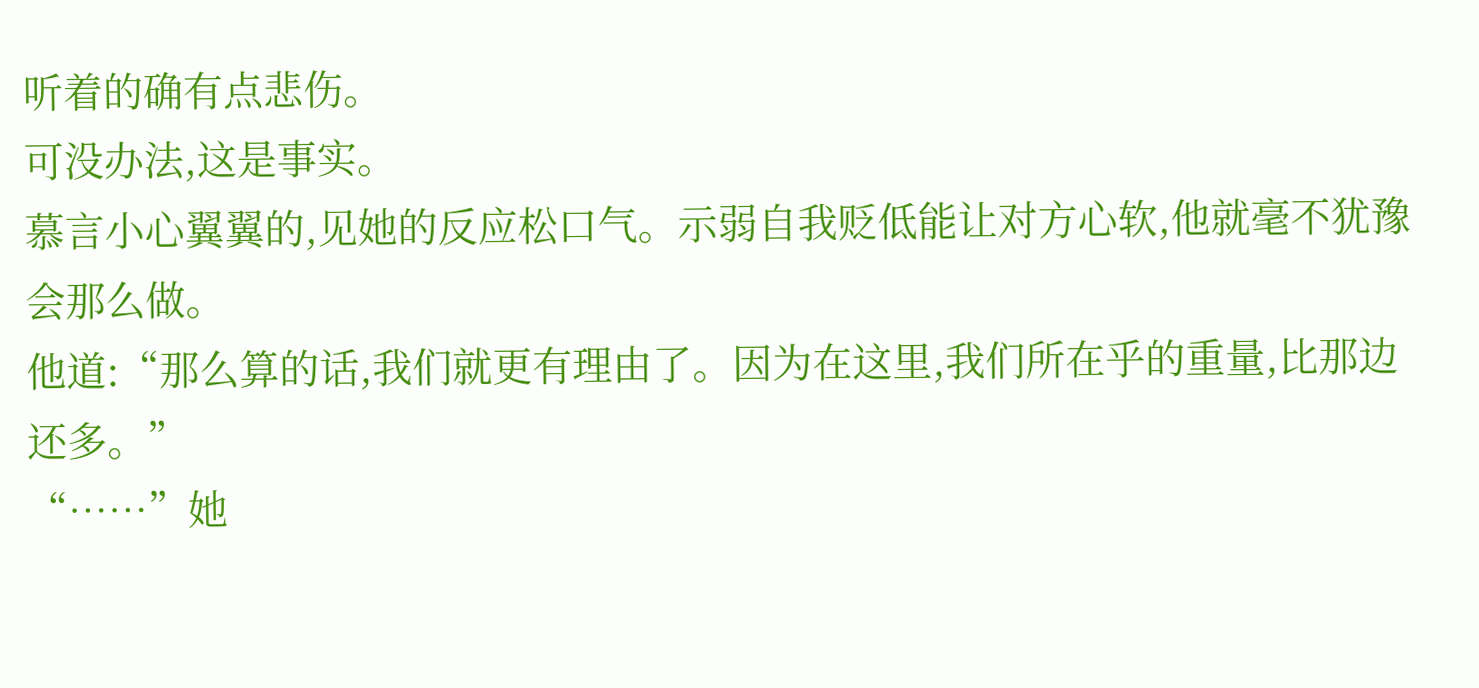听着的确有点悲伤。
可没办法,这是事实。
慕言小心翼翼的,见她的反应松口气。示弱自我贬低能让对方心软,他就毫不犹豫会那么做。
他道:“那么算的话,我们就更有理由了。因为在这里,我们所在乎的重量,比那边还多。”
“……”她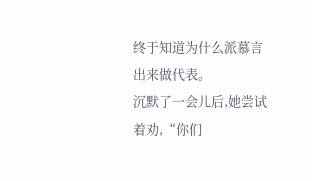终于知道为什么派慕言出来做代表。
沉默了一会儿后,她尝试着劝,“你们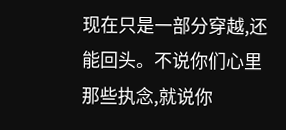现在只是一部分穿越,还能回头。不说你们心里那些执念,就说你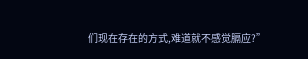们现在存在的方式,难道就不感觉膈应?”